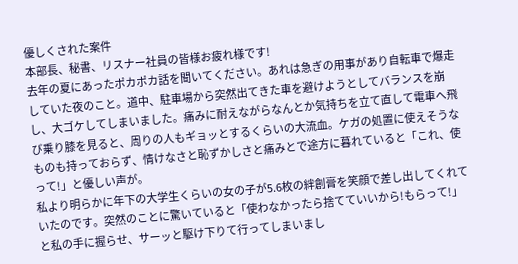優しくされた案件
本部長、秘書、リスナー社員の皆様お疲れ様です!
去年の夏にあったポカポカ話を聞いてください。あれは急ぎの用事があり自転車で爆走していた夜のこと。道中、駐車場から突然出てきた車を避けようとしてバランスを崩し、大ゴケしてしまいました。痛みに耐えながらなんとか気持ちを立て直して電車へ飛び乗り膝を見ると、周りの人もギョッとするくらいの大流血。ケガの処置に使えそうなものも持っておらず、情けなさと恥ずかしさと痛みとで途方に暮れていると「これ、使って!」と優しい声が。
私より明らかに年下の大学生くらいの女の子が5.6枚の絆創膏を笑顔で差し出してくれていたのです。突然のことに驚いていると「使わなかったら捨てていいから!もらって!」と私の手に握らせ、サーッと駆け下りて行ってしまいまし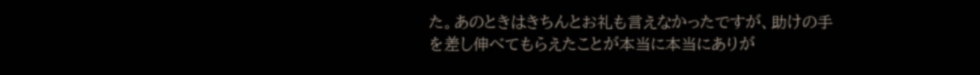た。あのときはきちんとお礼も言えなかったですが、助けの手を差し伸べてもらえたことが本当に本当にありが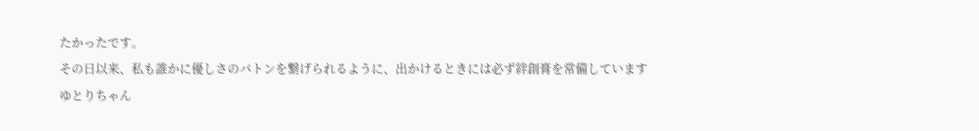たかったです。
その日以来、私も誰かに優しさのバトンを繋げられるように、出かけるときには必ず絆創膏を常備しています
ゆとりちゃん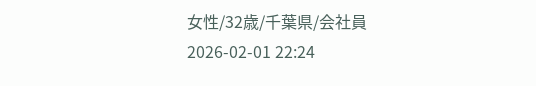女性/32歳/千葉県/会社員
2026-02-01 22:24